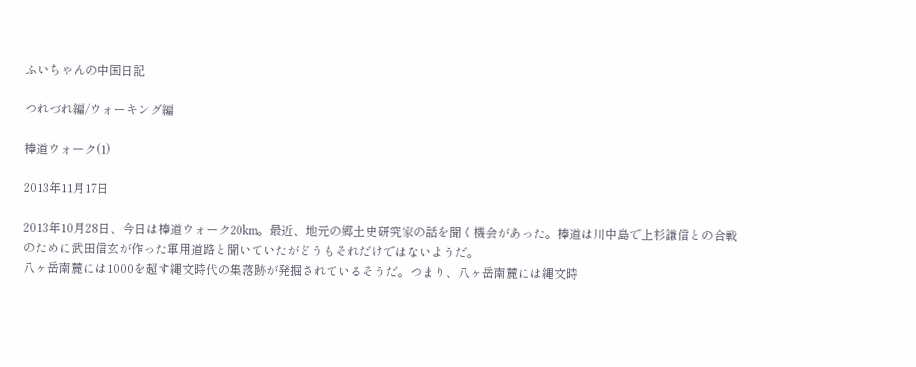ふいちゃんの中国日記

つれづれ編/ウォーキング編

棒道ウォーク(1)

2013年11月17日

2013年10月28日、今日は棒道ウォーク20km。最近、地元の郷土史研究家の話を聞く機会があった。棒道は川中島で上杉謙信との合戦のために武田信玄が作った軍用道路と聞いていたがどうもそれだけではないようだ。
八ヶ岳南麓には1000を超す縄文時代の集落跡が発掘されているそうだ。つまり、八ヶ岳南麓には縄文時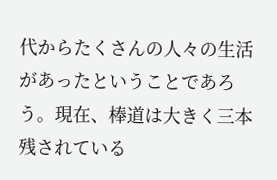代からたくさんの人々の生活があったということであろう。現在、棒道は大きく三本残されている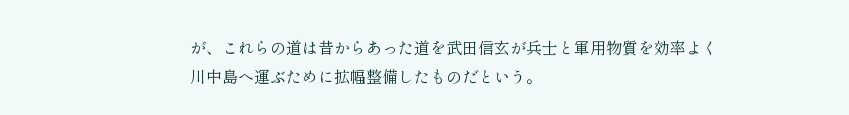が、これらの道は昔からあった道を武田信玄が兵士と軍用物質を効率よく川中島へ運ぶために拡幅整備したものだという。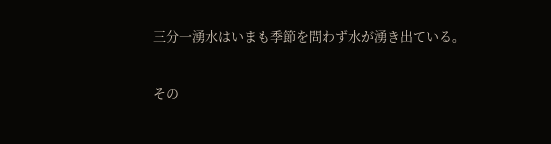三分一湧水はいまも季節を問わず水が湧き出ている。

その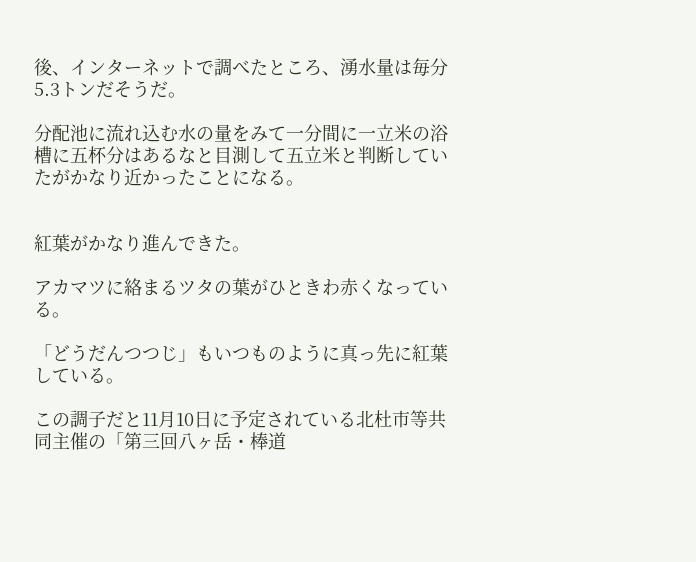後、インターネットで調べたところ、湧水量は毎分5.3トンだそうだ。

分配池に流れ込む水の量をみて一分間に一立米の浴槽に五杯分はあるなと目測して五立米と判断していたがかなり近かったことになる。


紅葉がかなり進んできた。

アカマツに絡まるツタの葉がひときわ赤くなっている。

「どうだんつつじ」もいつものように真っ先に紅葉している。

この調子だと11月10日に予定されている北杜市等共同主催の「第三回八ヶ岳・棒道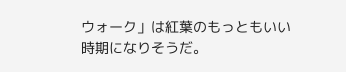ウォーク」は紅葉のもっともいい時期になりそうだ。